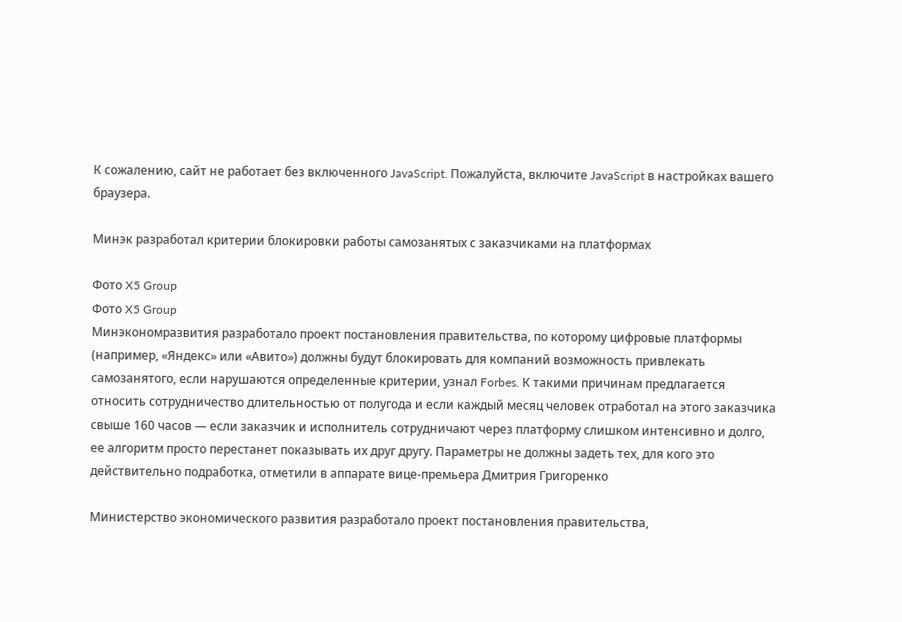К сожалению, сайт не работает без включенного JavaScript. Пожалуйста, включите JavaScript в настройках вашего браузера.

Минэк разработал критерии блокировки работы самозанятых с заказчиками на платформах

Фото X5 Group
Фото X5 Group
Минэкономразвития разработало проект постановления правительства, по которому цифровые платформы (например, «Яндекс» или «Авито») должны будут блокировать для компаний возможность привлекать самозанятого, если нарушаются определенные критерии, узнал Forbes. К такими причинам предлагается относить сотрудничество длительностью от полугода и если каждый месяц человек отработал на этого заказчика свыше 160 часов — если заказчик и исполнитель сотрудничают через платформу слишком интенсивно и долго, ее алгоритм просто перестанет показывать их друг другу. Параметры не должны задеть тех, для кого это действительно подработка, отметили в аппарате вице-премьера Дмитрия Григоренко

Министерство экономического развития разработало проект постановления правительства,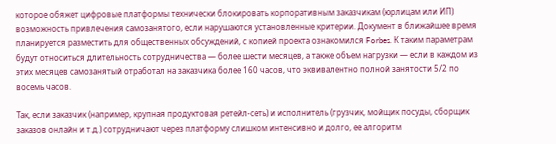которое обяжет цифровые платформы технически блокировать корпоративным заказчикам (юрлицам или ИП) возможность привлечения самозанятого, если нарушаются установленные критерии. Документ в ближайшее время планируется разместить для общественных обсуждений, с копией проекта ознакомился Forbes. К таким параметрам будут относиться длительность сотрудничества — более шести месяцев, а также объем нагрузки — если в каждом из этих месяцев самозанятый отработал на заказчика более 160 часов, что эквивалентно полной занятости 5/2 по восемь часов.

Так, если заказчик (например, крупная продуктовая ретейл-сеть) и исполнитель (грузчик, мойщик посуды, сборщик заказов онлайн и т.д.) сотрудничают через платформу слишком интенсивно и долго, ее алгоритм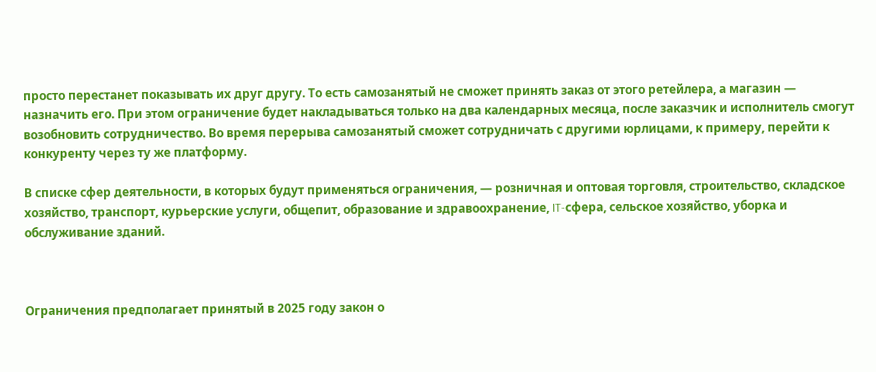просто перестанет показывать их друг другу. То есть самозанятый не сможет принять заказ от этого ретейлера, а магазин — назначить его. При этом ограничение будет накладываться только на два календарных месяца, после заказчик и исполнитель смогут возобновить сотрудничество. Во время перерыва самозанятый сможет сотрудничать с другими юрлицами, к примеру, перейти к конкуренту через ту же платформу.

В списке сфер деятельности, в которых будут применяться ограничения, — розничная и оптовая торговля, строительство, складское хозяйство, транспорт, курьерские услуги, общепит, образование и здравоохранение, IT-сфера, сельское хозяйство, уборка и обслуживание зданий.



Ограничения предполагает принятый в 2025 году закон о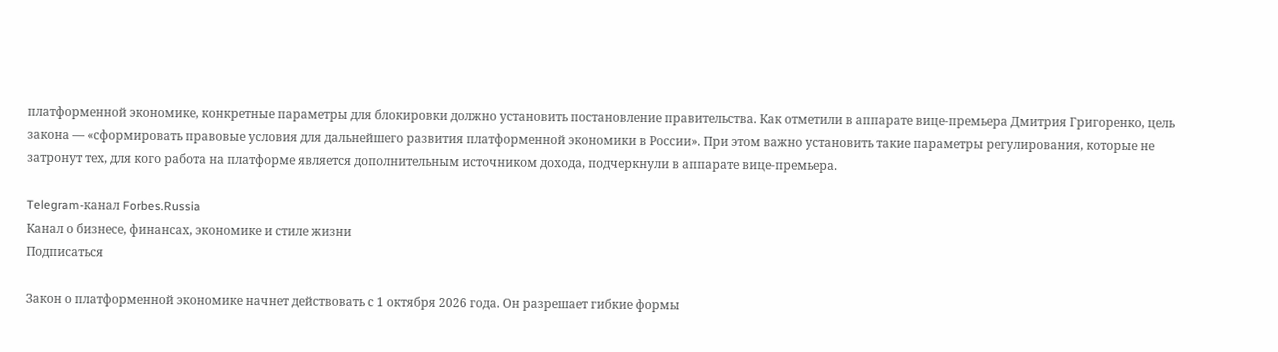платформенной экономике, конкретные параметры для блокировки должно установить постановление правительства. Как отметили в аппарате вице-премьера Дмитрия Григоренко, цель закона — «сформировать правовые условия для дальнейшего развития платформенной экономики в России». При этом важно установить такие параметры регулирования, которые не затронут тех, для кого работа на платформе является дополнительным источником дохода, подчеркнули в аппарате вице-премьера.

Telegram-канал Forbes.Russia
Канал о бизнесе, финансах, экономике и стиле жизни
Подписаться

Закон о платформенной экономике начнет действовать с 1 октября 2026 года. Он разрешает гибкие формы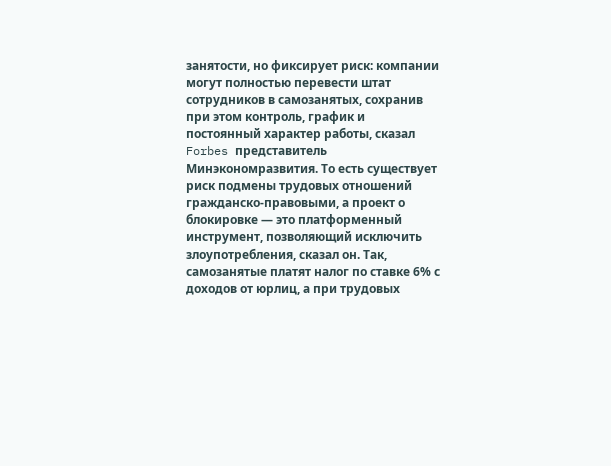занятости, но фиксирует риск: компании могут полностью перевести штат сотрудников в самозанятых, сохранив при этом контроль, график и постоянный характер работы, сказал Forbes представитель Минэкономразвития. То есть существует риск подмены трудовых отношений гражданско-правовыми, а проект о блокировке — это платформенный инструмент, позволяющий исключить злоупотребления, сказал он. Так, самозанятые платят налог по ставке 6% с доходов от юрлиц, а при трудовых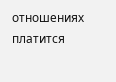отношениях платится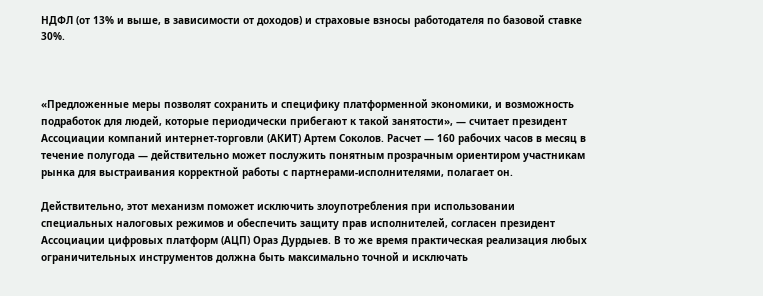НДФЛ (от 13% и выше, в зависимости от доходов) и страховые взносы работодателя по базовой ставке 30%.



«Предложенные меры позволят сохранить и специфику платформенной экономики, и возможность подработок для людей, которые периодически прибегают к такой занятости», — считает президент Ассоциации компаний интернет-торговли (АКИТ) Артем Соколов. Расчет — 160 рабочих часов в месяц в течение полугода — действительно может послужить понятным прозрачным ориентиром участникам рынка для выстраивания корректной работы с партнерами-исполнителями, полагает он.

Действительно, этот механизм поможет исключить злоупотребления при использовании специальных налоговых режимов и обеспечить защиту прав исполнителей, согласен президент Ассоциации цифровых платформ (АЦП) Ораз Дурдыев. В то же время практическая реализация любых ограничительных инструментов должна быть максимально точной и исключать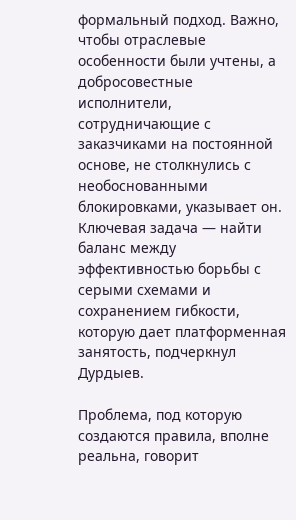формальный подход. Важно, чтобы отраслевые особенности были учтены, а добросовестные исполнители, сотрудничающие с заказчиками на постоянной основе, не столкнулись с необоснованными блокировками, указывает он. Ключевая задача — найти баланс между эффективностью борьбы с серыми схемами и сохранением гибкости, которую дает платформенная занятость, подчеркнул Дурдыев.

Проблема, под которую создаются правила, вполне реальна, говорит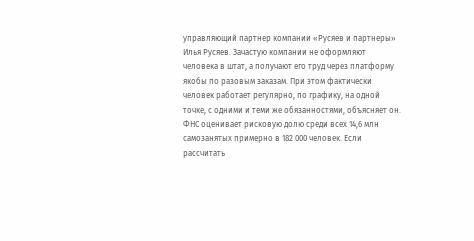управляющий партнер компании «Русяев и партнеры» Илья Русяев. Зачастую компании не оформляют человека в штат, а получают его труд через платформу якобы по разовым заказам. При этом фактически человек работает регулярно, по графику, на одной точке, с одними и теми же обязанностями, объясняет он. ФНС оценивает рисковую долю среди всех 14,6 млн самозанятых примерно в 182 000 человек. Если рассчитать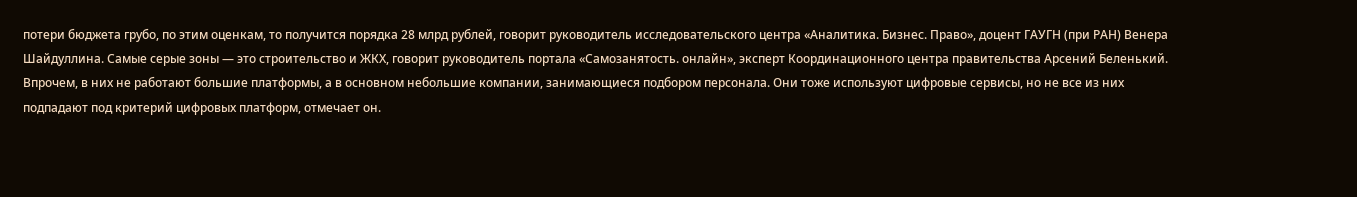потери бюджета грубо, по этим оценкам, то получится порядка 28 млрд рублей, говорит руководитель исследовательского центра «Аналитика. Бизнес. Право», доцент ГАУГН (при РАН) Венера Шайдуллина. Самые серые зоны — это строительство и ЖКХ, говорит руководитель портала «Самозанятость. онлайн», эксперт Координационного центра правительства Арсений Беленький. Впрочем, в них не работают большие платформы, а в основном небольшие компании, занимающиеся подбором персонала. Они тоже используют цифровые сервисы, но не все из них подпадают под критерий цифровых платформ, отмечает он.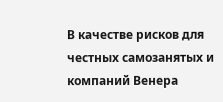В качестве рисков для честных самозанятых и компаний Венера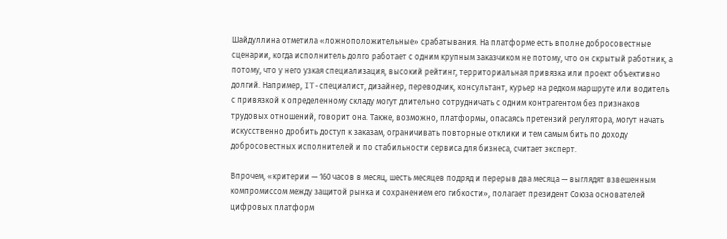Шайдуллина отметила «ложноположительные» срабатывания. На платформе есть вполне добросовестные сценарии, когда исполнитель долго работает с одним крупным заказчиком не потому, что он скрытый работник, а потому, что у него узкая специализация, высокий рейтинг, территориальная привязка или проект объективно долгий. Например, IT-специалист, дизайнер, переводчик, консультант, курьер на редком маршруте или водитель с привязкой к определенному складу могут длительно сотрудничать с одним контрагентом без признаков трудовых отношений, говорит она. Также, возможно, платформы, опасаясь претензий регулятора, могут начать искусственно дробить доступ к заказам, ограничивать повторные отклики и тем самым бить по доходу добросовестных исполнителей и по стабильности сервиса для бизнеса, считает эксперт.

Впрочем, «критерии — 160 часов в месяц, шесть месяцев подряд и перерыв два месяца — выглядят взвешенным компромиссом между защитой рынка и сохранением его гибкости», полагает президент Союза основателей цифровых платформ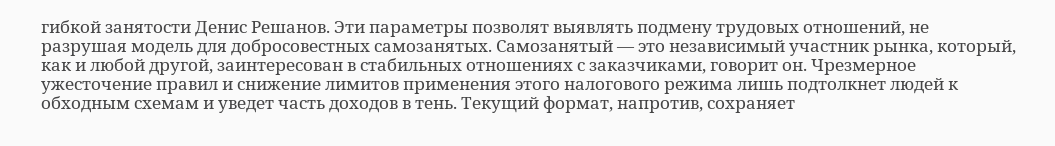гибкой занятости Денис Решанов. Эти параметры позволят выявлять подмену трудовых отношений, не разрушая модель для добросовестных самозанятых. Самозанятый — это независимый участник рынка, который, как и любой другой, заинтересован в стабильных отношениях с заказчиками, говорит он. Чрезмерное ужесточение правил и снижение лимитов применения этого налогового режима лишь подтолкнет людей к обходным схемам и уведет часть доходов в тень. Текущий формат, напротив, сохраняет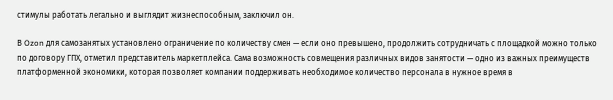стимулы работать легально и выглядит жизнеспособным, заключил он.

В Ozon для самозанятых установлено ограничение по количеству смен — если оно превышено, продолжить сотрудничать с площадкой можно только по договору ГПХ, отметил представитель маркетплейса. Сама возможность совмещения различных видов занятости — одно из важных преимуществ платформенной экономики, которая позволяет компании поддерживать необходимое количество персонала в нужное время в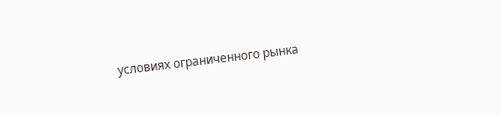условиях ограниченного рынка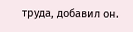труда, добавил он.